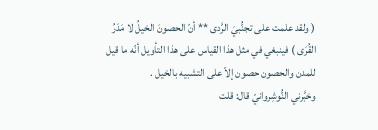( ولقد علمت على تجنُّبيَ الرَّدى ** أنّ الحصونَ الخيلُ لا مَدَرُ القُرَى ) فينبغي في مثل هذا القياس على هذا التأويل أنّه ما قيل للمدن والحصون حصون إلاّ على التشبيه بالخيل .
وخبَّرني النُّوشِروانيّ قال: قلت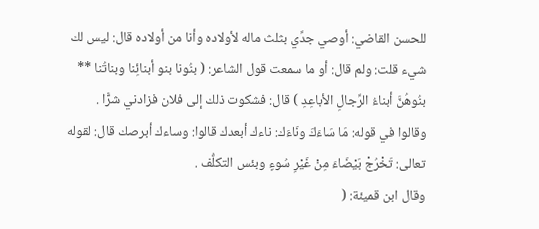للحسن القاضي: أوصي جدِّي بثلث ماله لأولاده وأنا من أولاده قال: ليس لك شيء قلت: ولم قال: أو ما سمعت قول الشاعر: ( بنُونا بنو أبنائِنا وبناتُنا ** بنُوهُنَّ أبناءُ الرِّجالِ الأباعِدِ ) قال: فشكوت ذلك إلى فلان فزادني شرًّا .
وقالوا في قوله: مَا سَاءَكَ ونَاءَك: ناءك أبعدك قالوا: وساءك أبرصك قال: لقوله تعالى: تَخْرُجْ بَيْضَاءَ مِنْ غَيْرِ سُوءٍ وبئس التكلُّف .
وقال ابن قميئة: (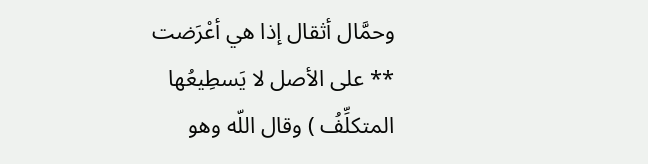وحمَّال أثقال إذا هي أعْرَضت ** على الأصل لا يَسطِيعُها المتكلِّفُ ) وقال اللّه وهو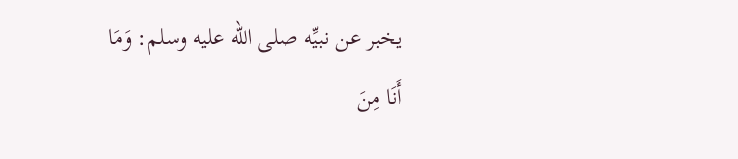يخبر عن نبيِّه صلى الله عليه وسلم: وَمَا أَنَا مِنَ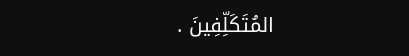المُتَكَلِّفِينَ .